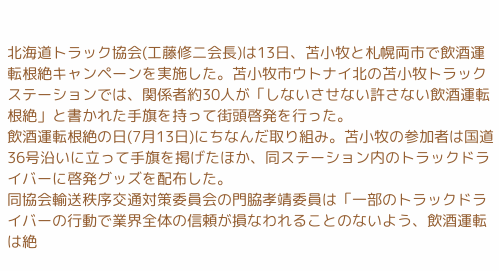北海道トラック協会(工藤修二会長)は13日、苫小牧と札幌両市で飲酒運転根絶キャンペーンを実施した。苫小牧市ウトナイ北の苫小牧トラックステーションでは、関係者約30人が「しないさせない許さない飲酒運転根絶」と書かれた手旗を持って街頭啓発を行った。
飲酒運転根絶の日(7月13日)にちなんだ取り組み。苫小牧の参加者は国道36号沿いに立って手旗を掲げたほか、同ステーション内のトラックドライバーに啓発グッズを配布した。
同協会輸送秩序交通対策委員会の門脇孝靖委員は「一部のトラックドライバーの行動で業界全体の信頼が損なわれることのないよう、飲酒運転は絶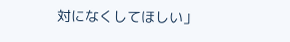対になくしてほしい」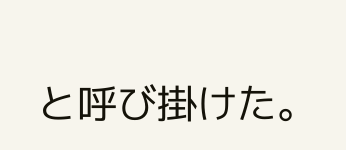と呼び掛けた。